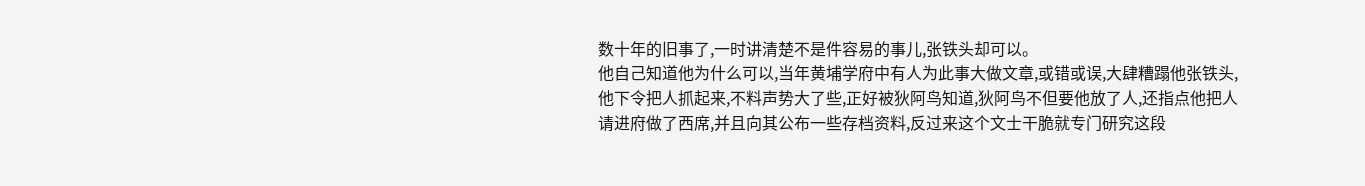数十年的旧事了,一时讲清楚不是件容易的事儿,张铁头却可以。
他自己知道他为什么可以,当年黄埔学府中有人为此事大做文章,或错或误,大肆糟蹋他张铁头,他下令把人抓起来,不料声势大了些,正好被狄阿鸟知道,狄阿鸟不但要他放了人,还指点他把人请进府做了西席,并且向其公布一些存档资料,反过来这个文士干脆就专门研究这段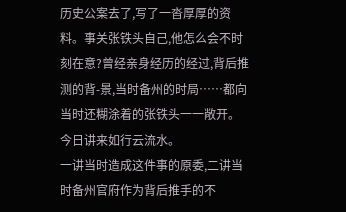历史公案去了,写了一沓厚厚的资料。事关张铁头自己,他怎么会不时刻在意?曾经亲身经历的经过,背后推测的背-景,当时备州的时局……都向当时还糊涂着的张铁头一一敞开。
今日讲来如行云流水。
一讲当时造成这件事的原委,二讲当时备州官府作为背后推手的不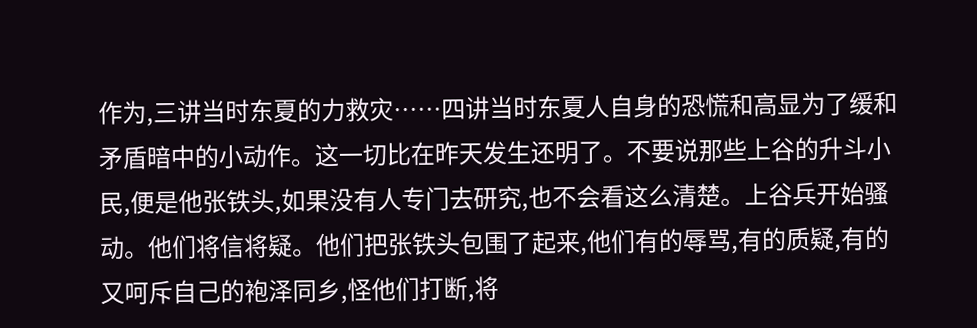作为,三讲当时东夏的力救灾……四讲当时东夏人自身的恐慌和高显为了缓和矛盾暗中的小动作。这一切比在昨天发生还明了。不要说那些上谷的升斗小民,便是他张铁头,如果没有人专门去研究,也不会看这么清楚。上谷兵开始骚动。他们将信将疑。他们把张铁头包围了起来,他们有的辱骂,有的质疑,有的又呵斥自己的袍泽同乡,怪他们打断,将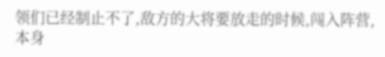领们已经制止不了,敌方的大将要放走的时候,闯入阵营,本身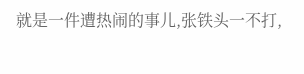就是一件遭热闹的事儿,张铁头一不打,